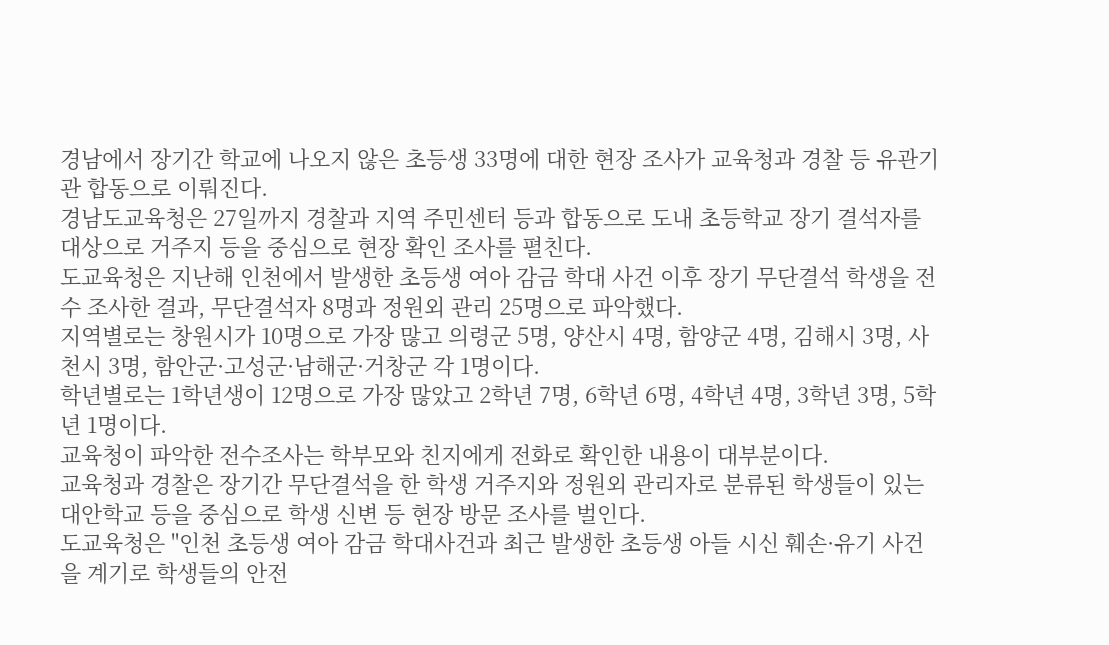경남에서 장기간 학교에 나오지 않은 초등생 33명에 대한 현장 조사가 교육청과 경찰 등 유관기관 합동으로 이뤄진다.
경남도교육청은 27일까지 경찰과 지역 주민센터 등과 합동으로 도내 초등학교 장기 결석자를 대상으로 거주지 등을 중심으로 현장 확인 조사를 펼친다.
도교육청은 지난해 인천에서 발생한 초등생 여아 감금 학대 사건 이후 장기 무단결석 학생을 전수 조사한 결과, 무단결석자 8명과 정원외 관리 25명으로 파악했다.
지역별로는 창원시가 10명으로 가장 많고 의령군 5명, 양산시 4명, 함양군 4명, 김해시 3명, 사천시 3명, 함안군·고성군·남해군·거창군 각 1명이다.
학년별로는 1학년생이 12명으로 가장 많았고 2학년 7명, 6학년 6명, 4학년 4명, 3학년 3명, 5학년 1명이다.
교육청이 파악한 전수조사는 학부모와 친지에게 전화로 확인한 내용이 대부분이다.
교육청과 경찰은 장기간 무단결석을 한 학생 거주지와 정원외 관리자로 분류된 학생들이 있는 대안학교 등을 중심으로 학생 신변 등 현장 방문 조사를 벌인다.
도교육청은 "인천 초등생 여아 감금 학대사건과 최근 발생한 초등생 아들 시신 훼손·유기 사건을 계기로 학생들의 안전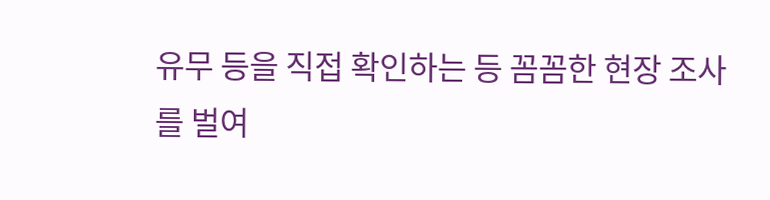유무 등을 직접 확인하는 등 꼼꼼한 현장 조사를 벌여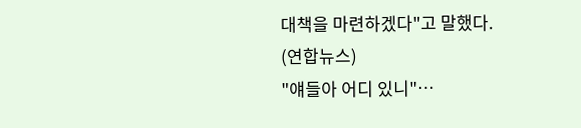대책을 마련하겠다"고 말했다.
(연합뉴스)
"얘들아 어디 있니"…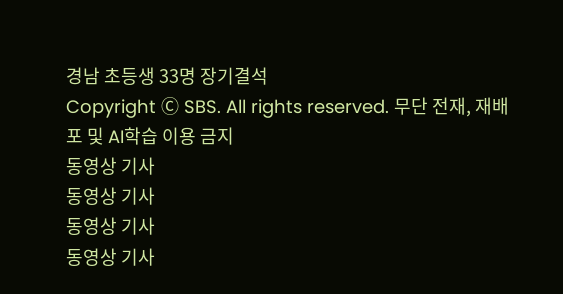경남 초등생 33명 장기결석
Copyright Ⓒ SBS. All rights reserved. 무단 전재, 재배포 및 AI학습 이용 금지
동영상 기사
동영상 기사
동영상 기사
동영상 기사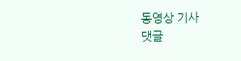동영상 기사
댓글